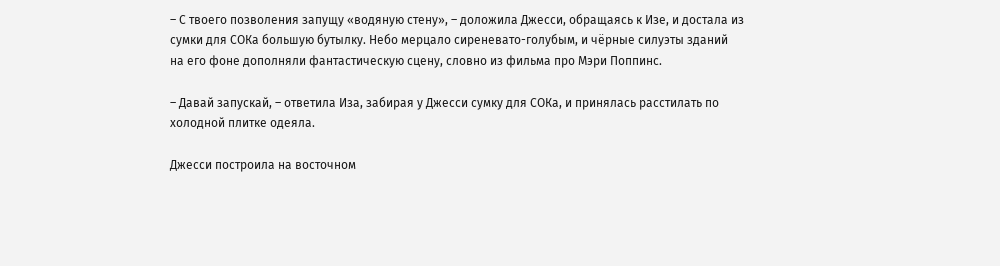– С твоего позволения запущу «водяную стену», – доложила Джесси, обращаясь к Изе, и достала из сумки для СОКа большую бутылку. Небо мерцало сиреневато-голубым, и чёрные силуэты зданий на его фоне дополняли фантастическую сцену, словно из фильма про Мэри Поппинс.

– Давай запускай, – ответила Иза, забирая у Джесси сумку для СОКа, и принялась расстилать по холодной плитке одеяла.

Джесси построила на восточном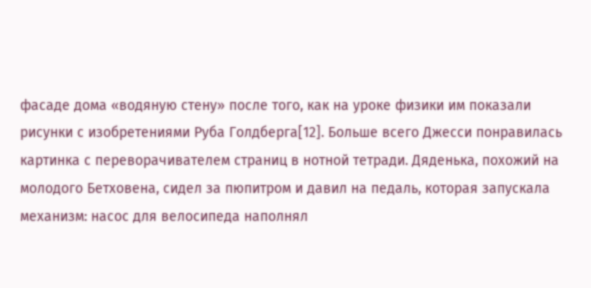фасаде дома «водяную стену» после того, как на уроке физики им показали рисунки с изобретениями Руба Голдберга[12]. Больше всего Джесси понравилась картинка с переворачивателем страниц в нотной тетради. Дяденька, похожий на молодого Бетховена, сидел за пюпитром и давил на педаль, которая запускала механизм: насос для велосипеда наполнял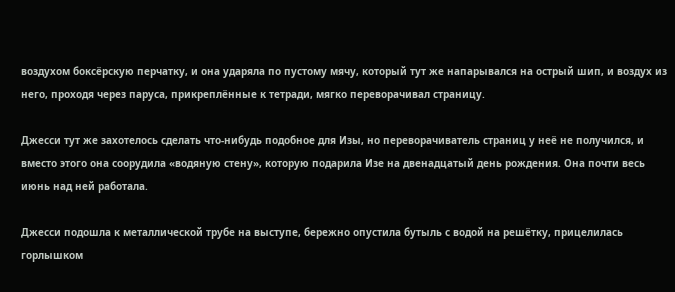воздухом боксёрскую перчатку, и она ударяла по пустому мячу, который тут же напарывался на острый шип, и воздух из него, проходя через паруса, прикреплённые к тетради, мягко переворачивал страницу.

Джесси тут же захотелось сделать что-нибудь подобное для Изы, но переворачиватель страниц у неё не получился, и вместо этого она соорудила «водяную стену», которую подарила Изе на двенадцатый день рождения. Она почти весь июнь над ней работала.

Джесси подошла к металлической трубе на выступе, бережно опустила бутыль с водой на решётку, прицелилась горлышком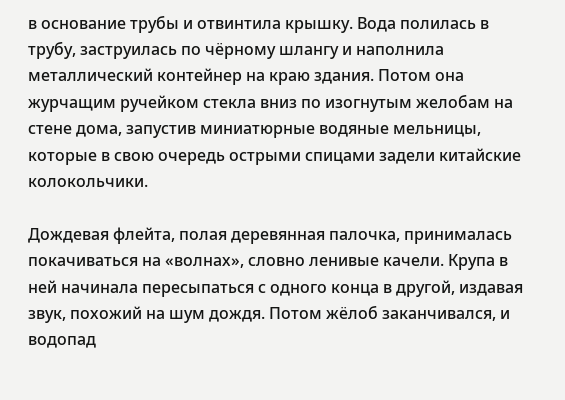в основание трубы и отвинтила крышку. Вода полилась в трубу, заструилась по чёрному шлангу и наполнила металлический контейнер на краю здания. Потом она журчащим ручейком стекла вниз по изогнутым желобам на стене дома, запустив миниатюрные водяные мельницы, которые в свою очередь острыми спицами задели китайские колокольчики.

Дождевая флейта, полая деревянная палочка, принималась покачиваться на «волнах», словно ленивые качели. Крупа в ней начинала пересыпаться с одного конца в другой, издавая звук, похожий на шум дождя. Потом жёлоб заканчивался, и водопад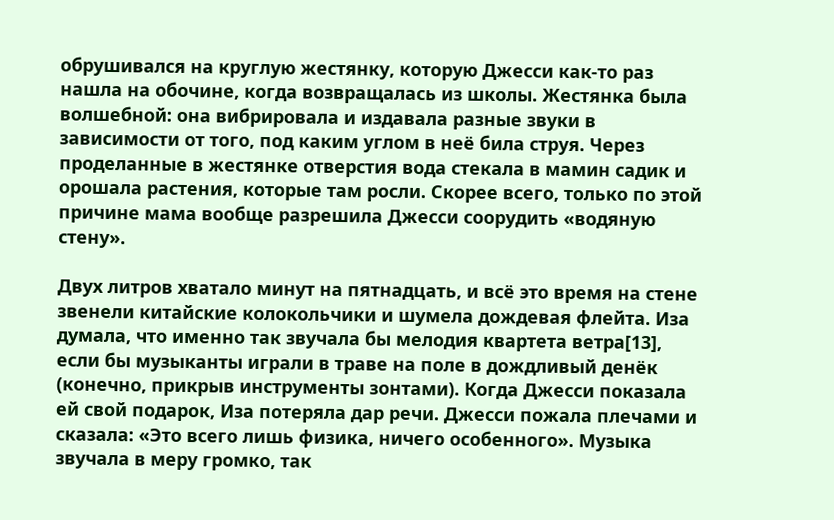обрушивался на круглую жестянку, которую Джесси как-то раз нашла на обочине, когда возвращалась из школы. Жестянка была волшебной: она вибрировала и издавала разные звуки в зависимости от того, под каким углом в неё била струя. Через проделанные в жестянке отверстия вода стекала в мамин садик и орошала растения, которые там росли. Скорее всего, только по этой причине мама вообще разрешила Джесси соорудить «водяную стену».

Двух литров хватало минут на пятнадцать, и всё это время на стене звенели китайские колокольчики и шумела дождевая флейта. Иза думала, что именно так звучала бы мелодия квартета ветра[13], если бы музыканты играли в траве на поле в дождливый денёк (конечно, прикрыв инструменты зонтами). Когда Джесси показала ей свой подарок, Иза потеряла дар речи. Джесси пожала плечами и сказала: «Это всего лишь физика, ничего особенного». Музыка звучала в меру громко, так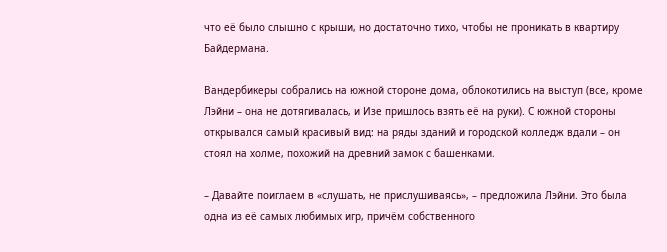что её было слышно с крыши, но достаточно тихо, чтобы не проникать в квартиру Байдермана.

Вандербикеры собрались на южной стороне дома, облокотились на выступ (все, кроме Лэйни – она не дотягивалась, и Изе пришлось взять её на руки). С южной стороны открывался самый красивый вид: на ряды зданий и городской колледж вдали – он стоял на холме, похожий на древний замок с башенками.

– Давайте поиглаем в «слушать, не прислушиваясь», – предложила Лэйни. Это была одна из её самых любимых игр, причём собственного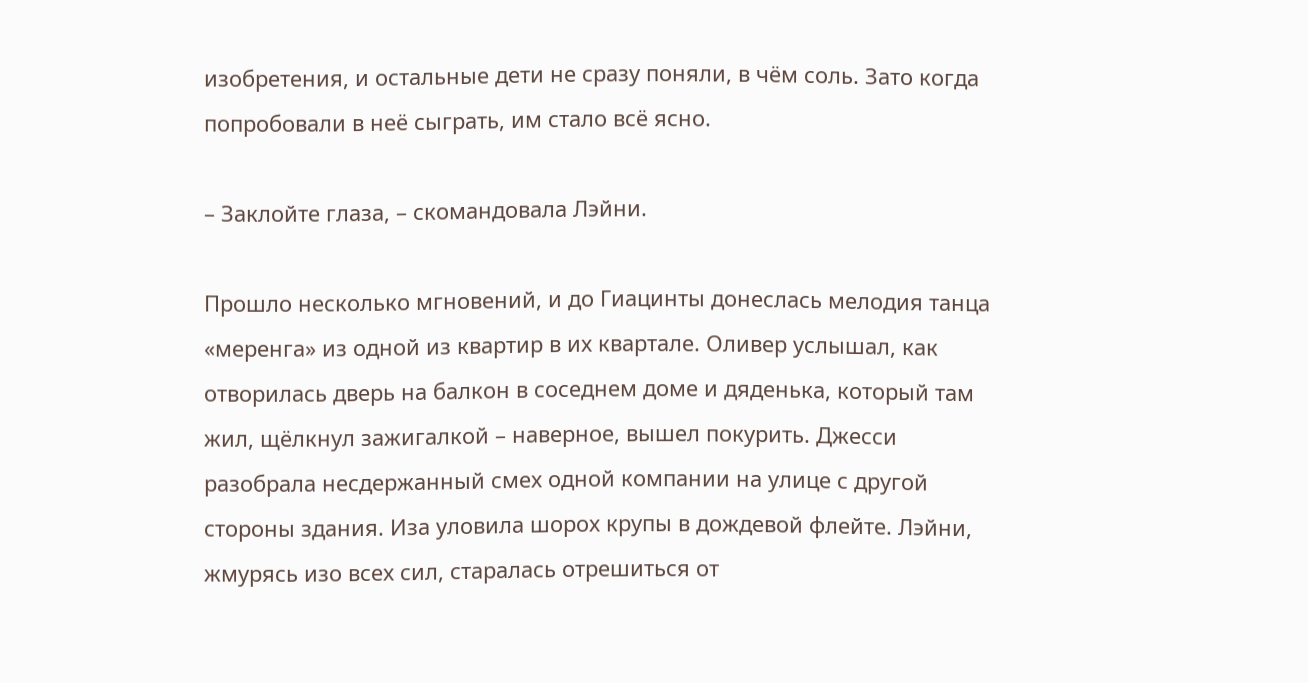изобретения, и остальные дети не сразу поняли, в чём соль. Зато когда попробовали в неё сыграть, им стало всё ясно.

– Заклойте глаза, – скомандовала Лэйни.

Прошло несколько мгновений, и до Гиацинты донеслась мелодия танца «меренга» из одной из квартир в их квартале. Оливер услышал, как отворилась дверь на балкон в соседнем доме и дяденька, который там жил, щёлкнул зажигалкой – наверное, вышел покурить. Джесси разобрала несдержанный смех одной компании на улице с другой стороны здания. Иза уловила шорох крупы в дождевой флейте. Лэйни, жмурясь изо всех сил, старалась отрешиться от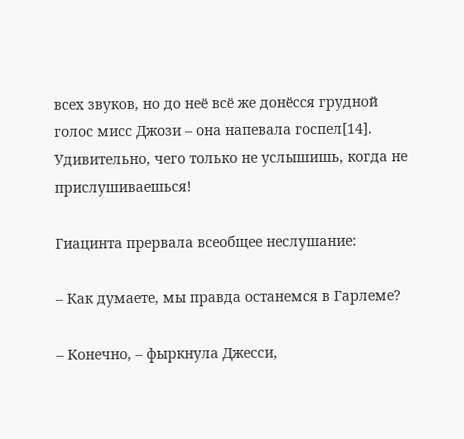всех звуков, но до неё всё же донёсся грудной голос мисс Джози – она напевала госпел[14]. Удивительно, чего только не услышишь, когда не прислушиваешься!

Гиацинта прервала всеобщее неслушание:

– Как думаете, мы правда останемся в Гарлеме?

– Конечно, – фыркнула Джесси,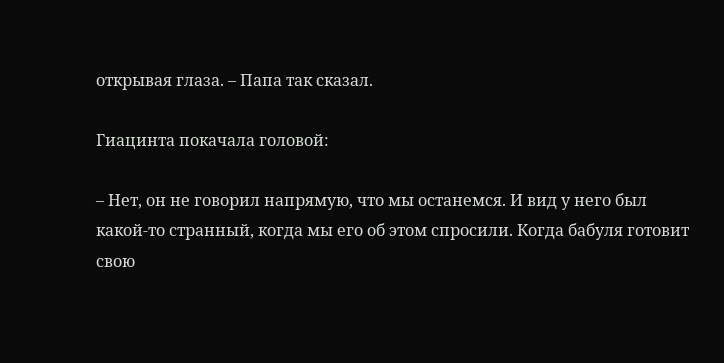открывая глаза. – Папа так сказал.

Гиацинта покачала головой:

– Нет, он не говорил напрямую, что мы останемся. И вид у него был какой-то странный, когда мы его об этом спросили. Когда бабуля готовит свою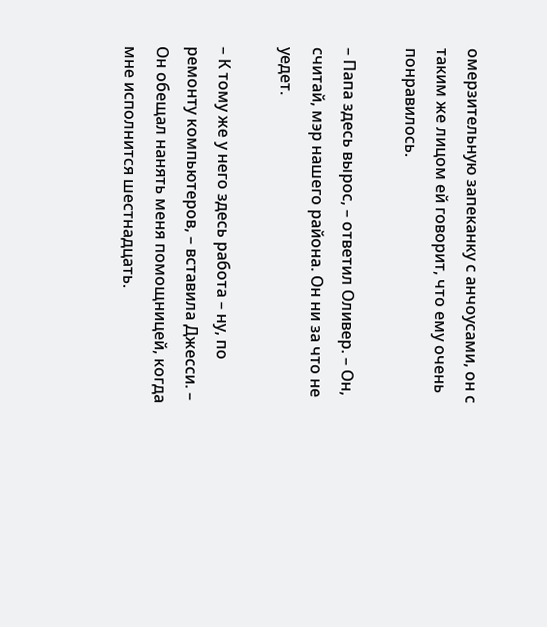омерзительную запеканку с анчоусами, он с таким же лицом ей говорит, что ему очень понравилось.

– Папа здесь вырос, – ответил Оливер. – Он, считай, мэр нашего района. Он ни за что не уедет.

– К тому же у него здесь работа – ну, по ремонту компьютеров, – вставила Джесси. – Он обещал нанять меня помощницей, когда мне исполнится шестнадцать.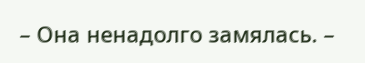– Она ненадолго замялась. –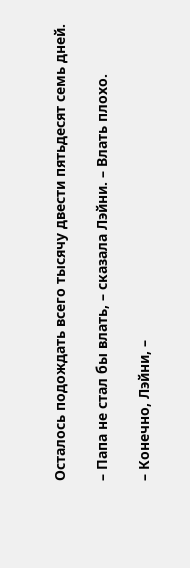Осталось подождать всего тысячу двести пятьдесят семь дней.

– Папа не стал бы влать, – сказала Лэйни. – Влать плохо.

– Конечно, Лэйни, –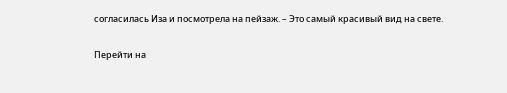согласилась Иза и посмотрела на пейзаж. – Это самый красивый вид на свете.

Перейти на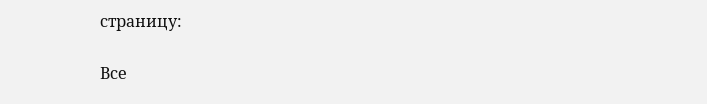страницу:

Все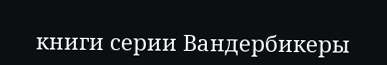книги серии Вандербикеры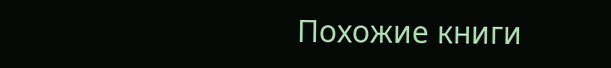Похожие книги